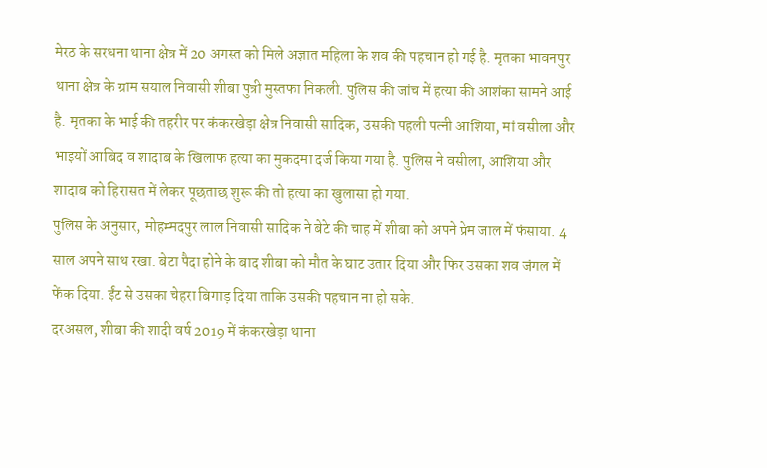मेरठ के सरधना थाना क्षेत्र में 20 अगस्त को मिले अज्ञात महिला के शव की पहचान हो गई है. मृतका भावनपुर थाना क्षेत्र के ग्राम सयाल निवासी शीबा पुत्री मुस्तफा निकली. पुलिस की जांच में हत्या की आशंका सामने आई है. मृतका के भाई की तहरीर पर कंकरखेड़ा क्षेत्र निवासी सादिक, उसकी पहली पत्नी आशिया, मां वसीला और भाइयों आबिद व शादाब के खिलाफ हत्या का मुकदमा दर्ज किया गया है. पुलिस ने वसीला, आशिया और शादाब को हिरासत में लेकर पूछताछ शुरू की तो हत्या का खुलासा हो गया.
पुलिस के अनुसार, मोहम्मदपुर लाल निवासी सादिक ने बेटे की चाह में शीबा को अपने प्रेम जाल में फंसाया. 4 साल अपने साथ रखा. बेटा पैदा होने के बाद शीबा को मौत के घाट उतार दिया और फिर उसका शव जंगल में फेंक दिया. ईंट से उसका चेहरा बिगाड़ दिया ताकि उसकी पहचान ना हो सके.
दरअसल, शीबा की शादी वर्ष 2019 में कंकरखेड़ा थाना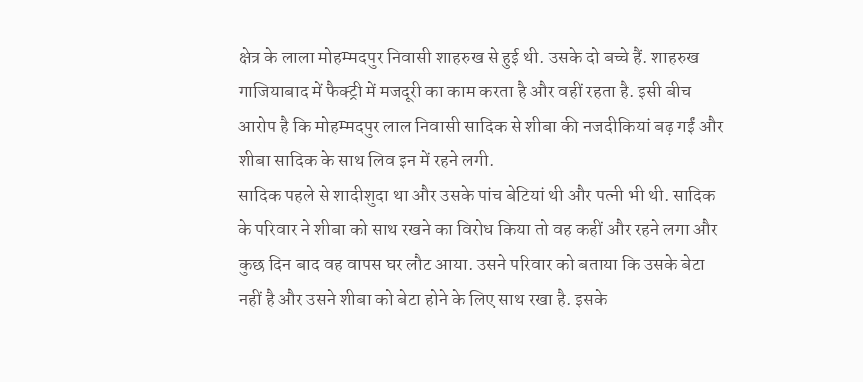क्षेत्र के लाला मोहम्मदपुर निवासी शाहरुख से हुई थी. उसके दो बच्चे हैं. शाहरुख गाजियाबाद में फैक्ट्री में मजदूरी का काम करता है और वहीं रहता है. इसी बीच आरोप है कि मोहम्मदपुर लाल निवासी सादिक से शीबा की नजदीकियां बढ़ गईं और शीबा सादिक के साथ लिव इन में रहने लगी.
सादिक पहले से शादीशुदा था और उसके पांच बेटियां थी और पत्नी भी थी. सादिक के परिवार ने शीबा को साथ रखने का विरोध किया तो वह कहीं और रहने लगा और कुछ दिन बाद वह वापस घर लौट आया. उसने परिवार को बताया कि उसके बेटा नहीं है और उसने शीबा को बेटा होने के लिए साथ रखा है. इसके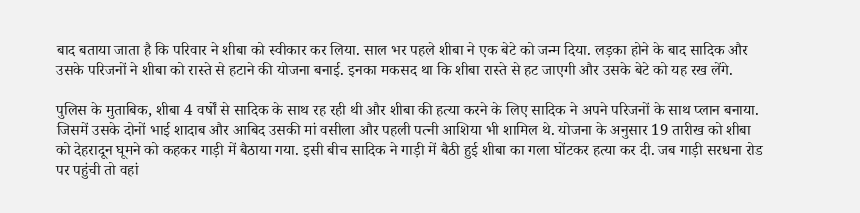बाद बताया जाता है कि परिवार ने शीबा को स्वीकार कर लिया. साल भर पहले शीबा ने एक बेटे को जन्म दिया. लड़का होने के बाद सादिक और उसके परिजनों ने शीबा को रास्ते से हटाने की योजना बनाई. इनका मकसद था कि शीबा रास्ते से हट जाएगी और उसके बेटे को यह रख लेंगे.

पुलिस के मुताबिक, शीबा 4 वर्षों से सादिक के साथ रह रही थी और शीबा की हत्या करने के लिए सादिक ने अपने परिजनों के साथ प्लान बनाया. जिसमें उसके दोनों भाई शादाब और आबिद उसकी मां वसीला और पहली पत्नी आशिया भी शामिल थे. योजना के अनुसार 19 तारीख को शीबा को देहरादून घूमने को कहकर गाड़ी में बैठाया गया. इसी बीच सादिक ने गाड़ी में बैठी हुई शीबा का गला घोंटकर हत्या कर दी. जब गाड़ी सरधना रोड पर पहुंची तो वहां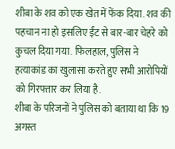शीबा के शव को एक खेत में फेंक दिया. शव की पहचान ना हो इसलिए ईंट से बार-बार चेहरे को कुचल दिया गया. फिलहाल, पुलिस ने हत्याकांड का खुलासा करते हुए सभी आरोपियों को गिरफ्तार कर लिया है.
शीबा के परिजनों ने पुलिस को बताया था कि 19 अगस्त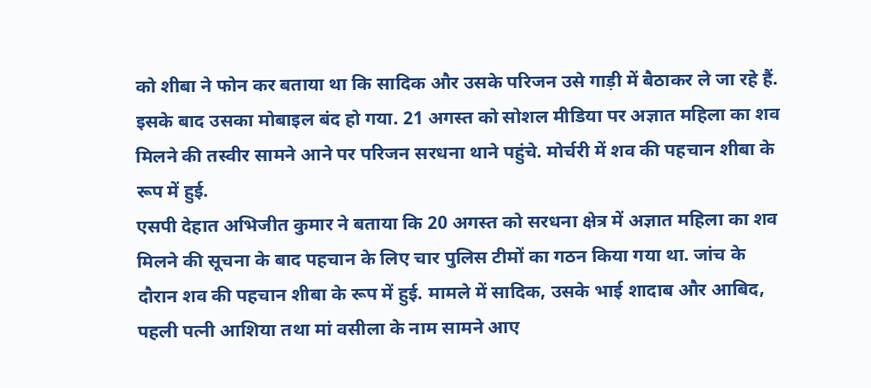को शीबा ने फोन कर बताया था कि सादिक और उसके परिजन उसे गाड़ी में बैठाकर ले जा रहे हैं. इसके बाद उसका मोबाइल बंद हो गया. 21 अगस्त को सोशल मीडिया पर अज्ञात महिला का शव मिलने की तस्वीर सामने आने पर परिजन सरधना थाने पहुंचे. मोर्चरी में शव की पहचान शीबा के रूप में हुई.
एसपी देहात अभिजीत कुमार ने बताया कि 20 अगस्त को सरधना क्षेत्र में अज्ञात महिला का शव मिलने की सूचना के बाद पहचान के लिए चार पुलिस टीमों का गठन किया गया था. जांच के दौरान शव की पहचान शीबा के रूप में हुई. मामले में सादिक, उसके भाई शादाब और आबिद, पहली पत्नी आशिया तथा मां वसीला के नाम सामने आए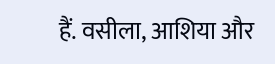हैं. वसीला, आशिया और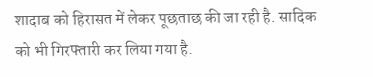शादाब को हिरासत में लेकर पूछताछ की जा रही है. सादिक को भी गिरफ्तारी कर लिया गया है.